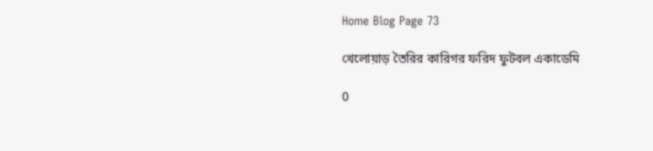Home Blog Page 73

খেলোয়াড় তৈরির কারিগর ফরিদ ফুটবল একাডেমি

0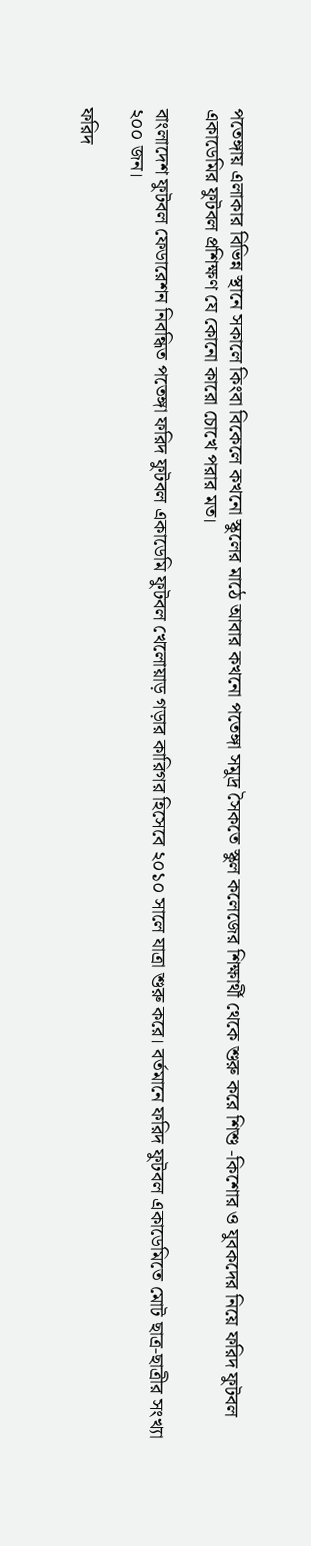পতেঙ্গায় এলাকার বিভিন্ন স্থানে সকালে কিংবা বিকেলে কখনো স্কুলের মাঠে আবার কখনো পতেঙ্গা সমুদ্র সৈকতে স্কুল কলেজের শিক্ষার্থী থেকে শুরু করে শিশু -কিশোর ও যুবকদের নিয়ে ফরিদ ফুটবল একাডেমির ফুটবল প্রশিক্ষণ যে কোনো কারো চোখে পরার মত।

বাংলাদেশ ফুটবল ফেডারেশন নিবন্ধিত পতেঙ্গা ফরিদ ফুটবল একাডেমি ফুটবল খেলোয়াড় গড়ার কারিগর হিসেবে ২০১০ সালে যাত্রা শুরু করে। বর্তমানে ফরিদ ফুটবল একাডেমিতে মোট ছাত্র-ছাত্রীর সংখ্যা ২০০ জন।

ফরিদ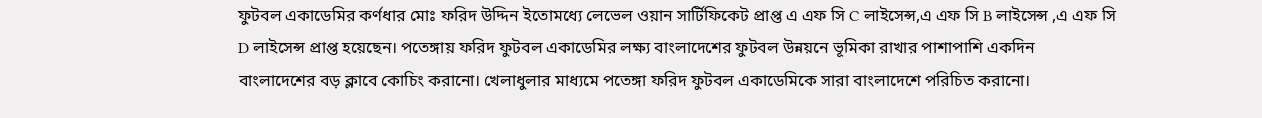ফুটবল একাডেমির কর্ণধার মোঃ ফরিদ উদ্দিন ইতোমধ্যে লেভেল ওয়ান সার্টিফিকেট প্রাপ্ত এ এফ সি C লাইসেন্স,এ এফ সি B লাইসেন্স ,এ এফ সি D লাইসেন্স প্রাপ্ত হয়েছেন। পতেঙ্গায় ফরিদ ফুটবল একাডেমির লক্ষ্য বাংলাদেশের ফুটবল উন্নয়নে ভূমিকা রাখার পাশাপাশি একদিন বাংলাদেশের বড় ক্লাবে কোচিং করানো। খেলাধুলার মাধ্যমে পতেঙ্গা ফরিদ ফুটবল একাডেমিকে সারা বাংলাদেশে পরিচিত করানো।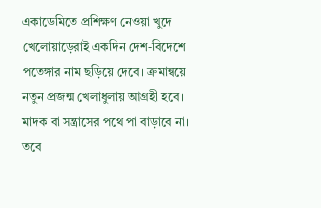একাডেমিতে প্রশিক্ষণ নেওয়া খুদে খেলোয়াড়েরাই একদিন দেশ-বিদেশে পতেঙ্গার নাম ছড়িয়ে দেবে। ক্রমান্বয়ে নতুন প্রজন্ম খেলাধুলায় আগ্রহী হবে। মাদক বা সন্ত্রাসের পথে পা বাড়াবে না। তবে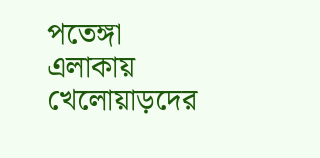পতেঙ্গা এলাকায় খেলোয়াড়দের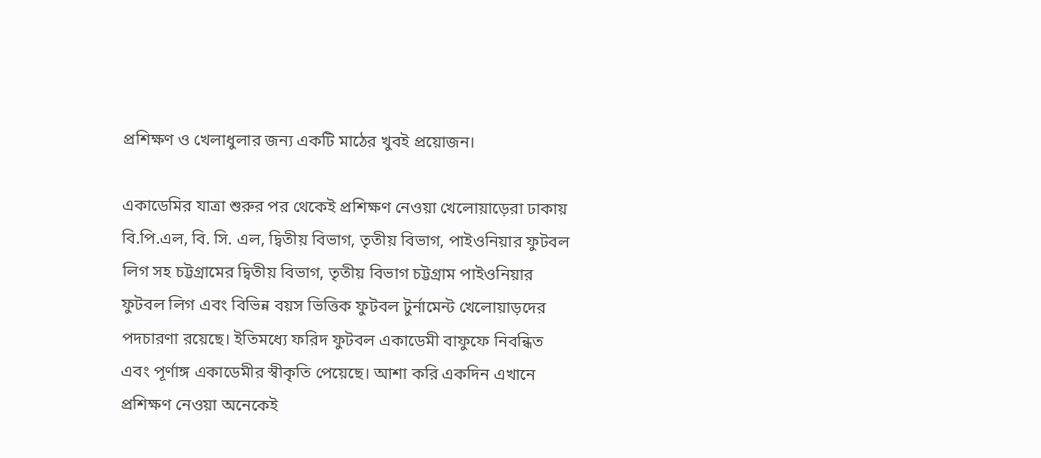প্রশিক্ষণ ও খেলাধুলার জন্য একটি মাঠের খুবই প্রয়োজন।

একাডেমির যাত্রা শুরুর পর থেকেই প্রশিক্ষণ নেওয়া খেলোয়াড়েরা ঢাকায় বি.পি.এল, বি. সি. এল, দ্বিতীয় বিভাগ, তৃতীয় বিভাগ, পাইওনিয়ার ফুটবল লিগ সহ চট্টগ্রামের দ্বিতীয় বিভাগ, তৃতীয় বিভাগ চট্টগ্রাম পাইওনিয়ার ফুটবল লিগ এবং বিভিন্ন বয়স ভিত্তিক ফুটবল টুর্নামেন্ট খেলোয়াড়দের পদচারণা রয়েছে। ইতিমধ্যে ফরিদ ফুটবল একাডেমী বাফুফে নিবন্ধিত এবং পূর্ণাঙ্গ একাডেমীর স্বীকৃতি পেয়েছে। আশা করি একদিন এখানে প্রশিক্ষণ নেওয়া অনেকেই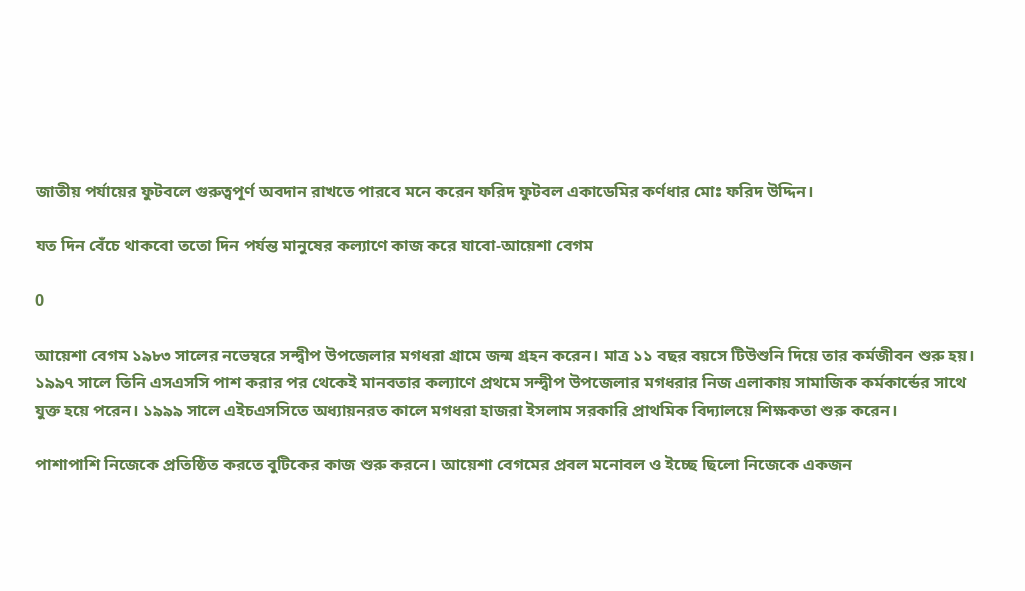জাতীয় পর্যায়ের ফুটবলে গুরুত্বপূর্ণ অবদান রাখতে পারবে মনে করেন ফরিদ ফুটবল একাডেমির কর্ণধার মোঃ ফরিদ উদ্দিন।

যত দিন বেঁচে থাকবো ততো দিন পর্যন্ত মানুষের কল্যাণে কাজ করে যাবো-আয়েশা বেগম

0

আয়েশা বেগম ১৯৮৩ সালের নভেম্বরে সন্দ্বীপ উপজেলার মগধরা গ্রামে জন্ম গ্রহন করেন। মাত্র ১১ বছর বয়সে টিউশুনি দিয়ে তার কর্মজীবন শুরু হয়। ১৯৯৭ সালে তিনি এসএসসি পাশ করার পর থেকেই মানবতার কল্যাণে প্রথমে সন্দ্বীপ উপজেলার মগধরার নিজ এলাকায় সামাজিক কর্মকার্ন্ডের সাথে যুক্ত হয়ে পরেন। ১৯৯৯ সালে এইচএসসিতে অধ্যায়নরত কালে মগধরা হাজরা ইসলাম সরকারি প্রাথমিক বিদ্যালয়ে শিক্ষকতা শুরু করেন।

পাশাপাশি নিজেকে প্রতিষ্ঠিত করতে বুটিকের কাজ শুরু করনে। আয়েশা বেগমের প্রবল মনোবল ও ইচ্ছে ছিলো নিজেকে একজন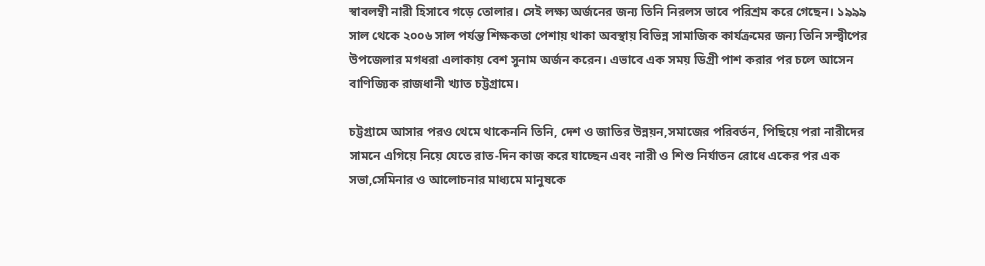স্বাবলম্বী নারী হিসাবে গড়ে তোলার। সেই লক্ষ্য অর্জনের জন্য তিনি নিরলস ভাবে পরিশ্রম করে গেছেন। ১৯৯৯ সাল থেকে ২০০৬ সাল পর্যন্ত শিক্ষকতা পেশায় থাকা অবস্থায় বিভিন্ন সামাজিক কার্যক্রমের জন্য তিনি সন্দ্বীপের উপজেলার মগধরা এলাকায় বেশ সুনাম অর্জন করেন। এভাবে এক সময় ডিগ্রী পাশ করার পর চলে আসেন বাণিজ্যিক রাজধানী খ্যাত চট্টগ্রামে।

চট্টগ্রামে আসার পরও থেমে থাকেননি তিনি, দেশ ও জাতির উন্নয়ন,সমাজের পরিবর্তন, পিছিয়ে পরা নারীদের সামনে এগিয়ে নিয়ে যেতে রাত-দিন কাজ করে যাচ্ছেন এবং নারী ও শিশু নির্যাতন রোধে একের পর এক সভা,সেমিনার ও আলোচনার মাধ্যমে মানুষকে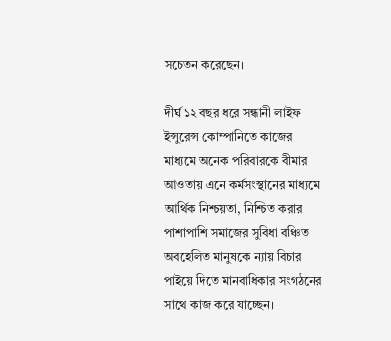সচেতন করেছেন।

দীর্ঘ ১২ বছর ধরে সন্ধানী লাইফ ইন্সুরেন্স কোম্পানিতে কাজের মাধ্যমে অনেক পরিবারকে বীমার আওতায় এনে কর্মসংস্থানের মাধ্যমে আর্থিক নিশ্চয়তা, নিশ্চিত করার পাশাপাশি সমাজের সুবিধা বঞ্চিত অবহেলিত মানুষকে ন্যায় বিচার পাইয়ে দিতে মানবাধিকার সংগঠনের সাথে কাজ করে যাচ্ছেন।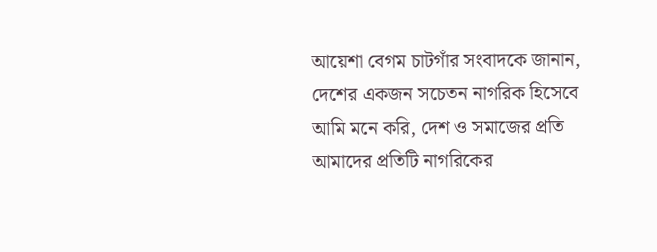আয়েশা বেগম চাটগাঁর সংবাদকে জানান, দেশের একজন সচেতন নাগরিক হিসেবে আমি মনে করি, দেশ ও সমাজের প্রতি আমাদের প্রতিটি নাগরিকের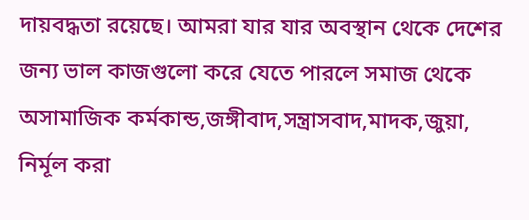দায়বদ্ধতা রয়েছে। আমরা যার যার অবস্থান থেকে দেশের জন্য ভাল কাজগুলো করে যেতে পারলে সমাজ থেকে অসামাজিক কর্মকান্ড,জঙ্গীবাদ,সন্ত্রাসবাদ,মাদক,জুয়া, নির্মূল করা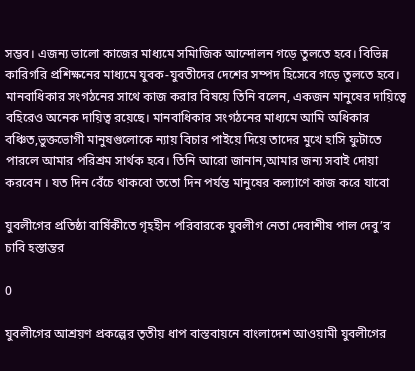সম্ভব। এজন্য ভালো কাজের মাধ্যমে সমিাজিক আন্দোলন গড়ে তুলতে হবে। বিভিন্ন কারিগরি প্রশিক্ষনের মাধ্যমে যুবক-যুবতীদের দেশের সম্পদ হিসেবে গড়ে তুলতে হবে। মানবাধিকার সংগঠনের সাথে কাজ করার বিষয়ে তিনি বলেন, একজন মানুষের দায়িত্বে বহিরেও অনেক দায়িত্ব রয়েছে। মানবাধিকার সংগঠনের মাধ্যমে আমি অধিকার বঞ্চিত,ভুক্তভোগী মানুষগুলোকে ন্যায় বিচার পাইয়ে দিয়ে তাদের মুখে হাসি ফুটাতে পারলে আমার পরিশ্রম সার্থক হবে। তিনি আরো জানান,আমার জন্য সবাই দোয়া করবেন । যত দিন বেঁচে থাকবো ততো দিন পর্যন্ত মানুষের কল্যাণে কাজ করে যাবো

যুবলীগের প্রতিষ্ঠা বার্ষিকীতে গৃহহীন পরিবারকে যুবলীগ নেতা দেবাশীষ পাল দেবু’র চাবি হস্তান্তর

0

যুবলীগের আশ্রয়ণ প্রকল্পের তৃতীয় ধাপ বাস্তবায়নে বাংলাদেশ আওয়ামী যুবলীগের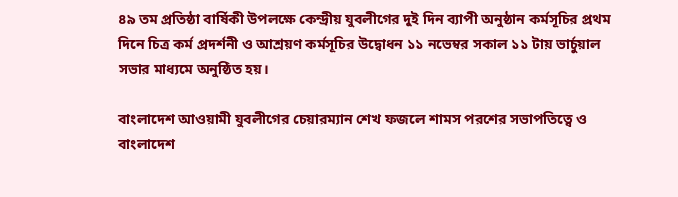৪৯ তম প্রতিষ্ঠা বার্ষিকী উপলক্ষে কেন্দ্রীয় যুবলীগের দুই দিন ব্যাপী অনুষ্ঠান কর্মসূচির প্রথম দিনে চিত্র কর্ম প্রদর্শনী ও আশ্রয়ণ কর্মসূচির উদ্বোধন ১১ নভেম্বর সকাল ১১ টায় ভার্চুয়াল সভার মাধ্যমে অনুষ্ঠিত হয়।

বাংলাদেশ আওয়ামী যুবলীগের চেয়ারম্যান শেখ ফজলে শামস পরশের সভাপতিত্বে ও বাংলাদেশ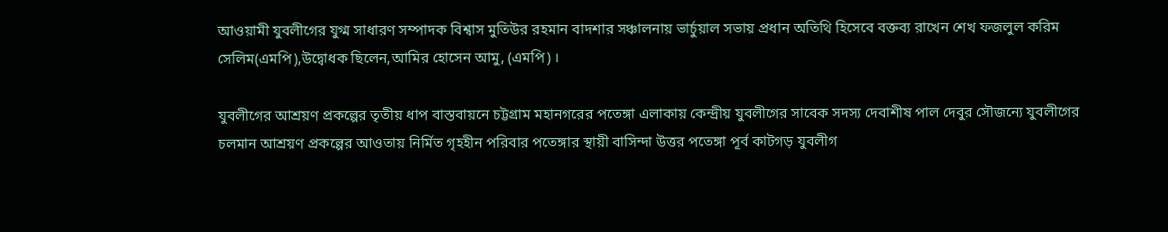আওয়ামী যুবলীগের যুগ্ম সাধারণ সম্পাদক বিশ্বাস মুতিউর রহমান বাদশার সঞ্চালনায় ভার্চুয়াল সভায় প্রধান অতিথি হিসেবে বক্তব্য রাখেন শেখ ফজলুল করিম সেলিম(এমপি),উদ্বোধক ছিলেন,আমির হোসেন আমু, (এমপি) ।

যুবলীগের আশ্রয়ণ প্রকল্পের তৃতীয় ধাপ বাস্তবায়নে চট্টগ্রাম মহানগরের পতেঙ্গা এলাকায় কেন্দ্রীয় যুবলীগের সাবেক সদস্য দেবাশীষ পাল দেবুর সৌজন্যে যুবলীগের চলমান আশ্রয়ণ প্রকল্পের আওতায় নির্মিত গৃহহীন পরিবার পতেঙ্গার স্থায়ী বাসিন্দা উত্তর পতেঙ্গা পূর্ব কাটগড় যুবলীগ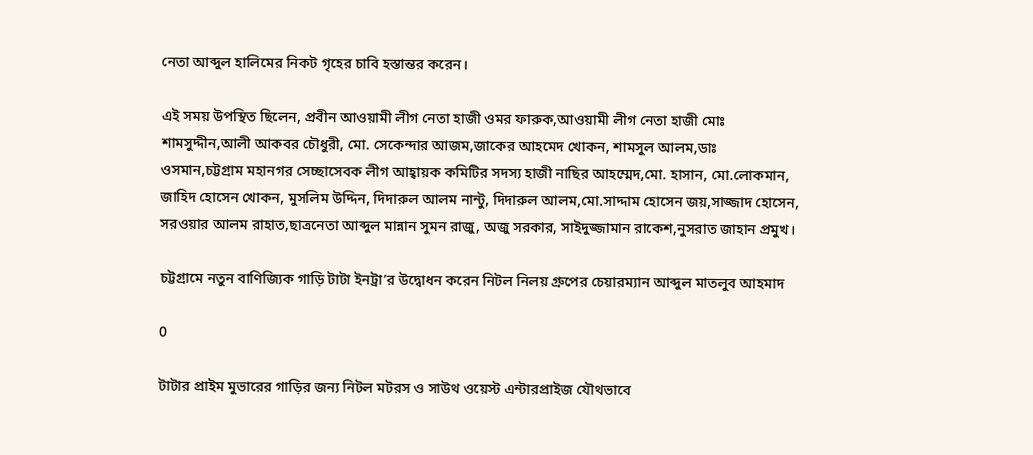নেতা আব্দুল হালিমের নিকট গৃহের চাবি হস্তান্তর করেন।

এই সময় উপস্থিত ছিলেন, প্রবীন আওয়ামী লীগ নেতা হাজী ওমর ফারুক,আওয়ামী লীগ নেতা হাজী মোঃ শামসুদ্দীন,আলী আকবর চৌধুরী, মো. সেকেন্দার আজম,জাকের আহমেদ খোকন, শামসুল আলম,ডাঃ ওসমান,চট্টগ্রাম মহানগর সেচ্ছাসেবক লীগ আহ্বায়ক কমিটির সদস্য হাজী নাছির আহম্মেদ,মো. হাসান, মো.লোকমান, জাহিদ হোসেন খোকন, মুসলিম উদ্দিন, দিদারুল আলম নান্টু, দিদারুল আলম,মো.সাদ্দাম হোসেন জয়,সাজ্জাদ হোসেন, সরওয়ার আলম রাহাত,ছাত্রনেতা আব্দুল মান্নান সুমন রাজু, অজু সরকার, সাইদুজ্জামান রাকেশ,নুসরাত জাহান প্রমুখ।

চট্টগ্রামে নতুন বাণিজ্যিক গাড়ি টাটা ইনট্রা’র উদ্বোধন করেন নিটল নিলয় গ্রুপের চেয়ারম্যান আব্দুল মাতলুব আহমাদ

0

টাটার প্রাইম মুভারের গাড়ির জন্য নিটল মটরস ও সাউথ ওয়েস্ট এন্টারপ্রাইজ যৌথভাবে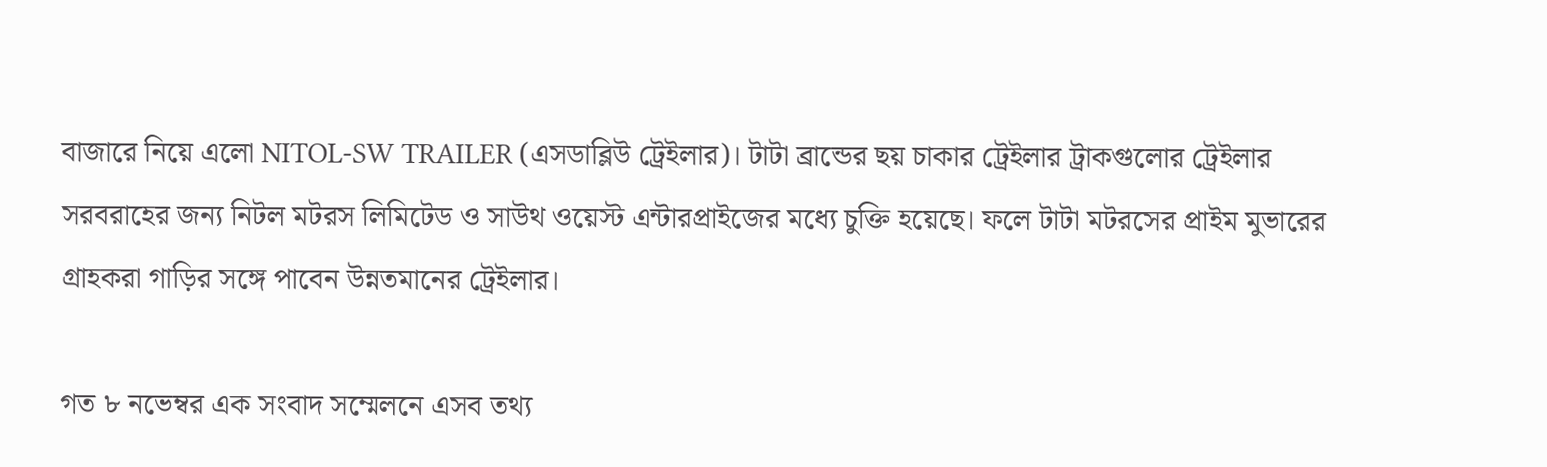বাজারে নিয়ে এলো NITOL-SW TRAILER (এসডাব্লিউ ট্রেইলার)। টাটা ব্রান্ডের ছয় চাকার ট্রেইলার ট্রাকগুলোর ট্রেইলার সরবরাহের জন্য নিটল মটরস লিমিটেড ও সাউথ ওয়েস্ট এন্টারপ্রাইজের মধ্যে চুক্তি হয়েছে। ফলে টাটা মটরসের প্রাইম মুভারের গ্রাহকরা গাড়ির সঙ্গে পাবেন উন্নতমানের ট্রেইলার।

গত ৮ নভেম্বর এক সংবাদ সম্মেলনে এসব তথ্য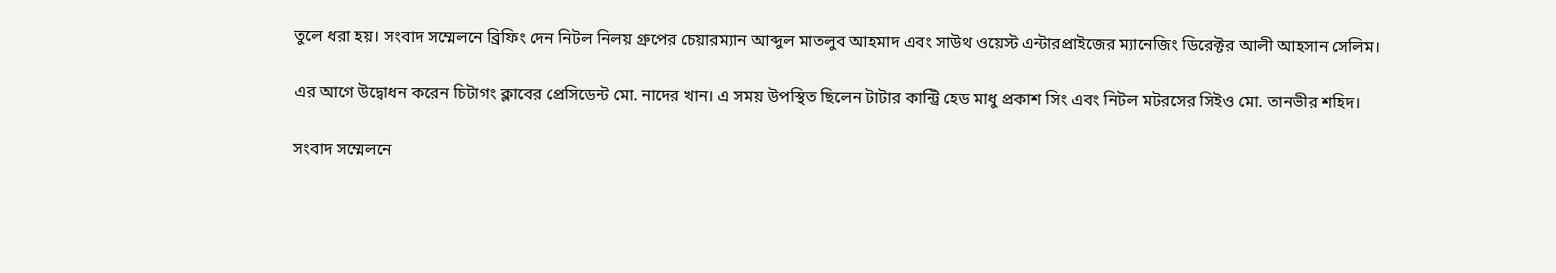তুলে ধরা হয়। সংবাদ সম্মেলনে ব্রিফিং দেন নিটল নিলয় গ্রুপের চেয়ারম্যান আব্দুল মাতলুব আহমাদ এবং সাউথ ওয়েস্ট এন্টারপ্রাইজের ম্যানেজিং ডিরেক্টর আলী আহসান সেলিম।

এর আগে উদ্বোধন করেন চিটাগং ক্লাবের প্রেসিডেন্ট মো. নাদের খান। এ সময় উপস্থিত ছিলেন টাটার কান্ট্রি হেড মাধু প্রকাশ সিং এবং নিটল মটরসের সিইও মো. তানভীর শহিদ।

সংবাদ সম্মেলনে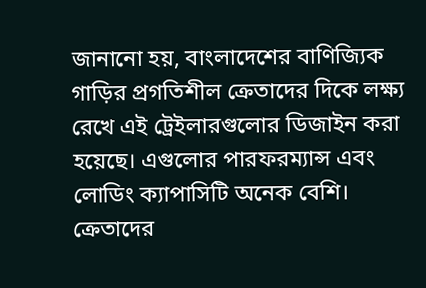জানানো হয়, বাংলাদেশের বাণিজ্যিক গাড়ির প্রগতিশীল ক্রেতাদের দিকে লক্ষ্য রেখে এই ট্রেইলারগুলোর ডিজাইন করা হয়েছে। এগুলোর পারফরম্যান্স এবং লোডিং ক্যাপাসিটি অনেক বেশি। ক্রেতাদের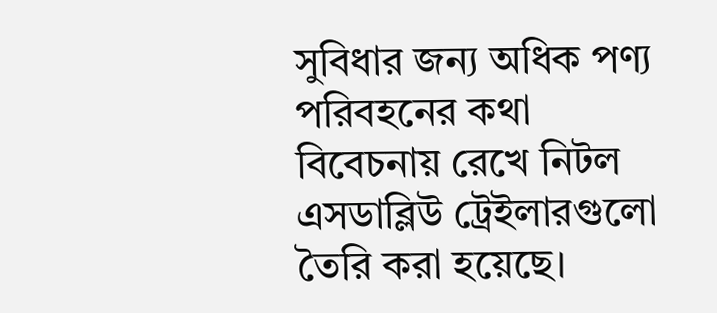সুবিধার জন্য অধিক পণ্য পরিবহনের কথা বিবেচনায় রেখে নিটল এসডাব্লিউ ট্রেইলারগুলো তৈরি করা হয়েছে।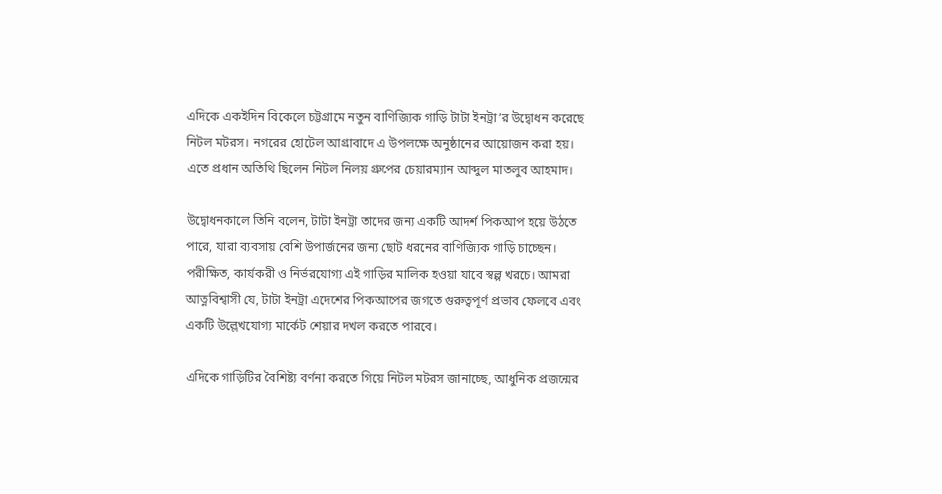এদিকে একইদিন বিকেলে চট্টগ্রামে নতুন বাণিজ্যিক গাড়ি টাটা ইনট্রা’র উদ্বোধন করেছে নিটল মটরস। নগরের হোটেল আগ্রাবাদে এ উপলক্ষে অনুষ্ঠানের আয়োজন করা হয়। এতে প্রধান অতিথি ছিলেন নিটল নিলয় গ্রুপের চেয়ারম্যান আব্দুল মাতলুব আহমাদ।

উদ্বোধনকালে তিনি বলেন, টাটা ইনট্রা তাদের জন্য একটি আদর্শ পিকআপ হয়ে উঠতে পারে, যারা ব্যবসায় বেশি উপার্জনের জন্য ছোট ধরনের বাণিজ্যিক গাড়ি চাচ্ছেন। পরীক্ষিত, কার্যকরী ও নির্ভরযোগ্য এই গাড়ির মালিক হওয়া যাবে স্বল্প খরচে। আমরা আত্নবিশ্বাসী যে, টাটা ইনট্রা এদেশের পিকআপের জগতে গুরুত্বপূর্ণ প্রভাব ফেলবে এবং একটি উল্লেখযোগ্য মার্কেট শেয়ার দখল করতে পারবে।

এদিকে গাড়িটির বৈশিষ্ট্য বর্ণনা করতে গিয়ে নিটল মটরস জানাচ্ছে, আধুনিক প্রজন্মের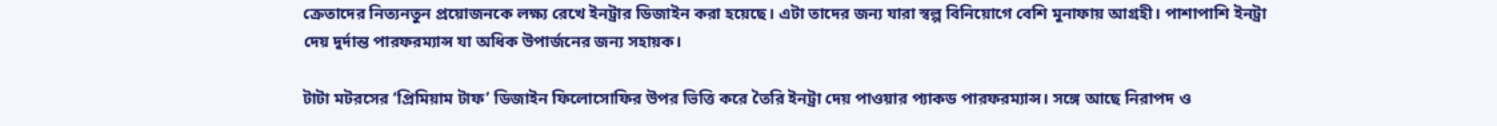ক্রেতাদের নিত্যনতুন প্রয়োজনকে লক্ষ্য রেখে ইনট্রার ডিজাইন করা হয়েছে। এটা তাদের জন্য যারা স্বল্প বিনিয়োগে বেশি মুনাফায় আগ্রহী। পাশাপাশি ইনট্রা দেয় দুর্দান্ত পারফরম্যান্স যা অধিক উপার্জনের জন্য সহায়ক।

টাটা মটরসের ‘প্রিমিয়াম টাফ’ ডিজাইন ফিলোসোফির উপর ভিত্তি করে তৈরি ইনট্রা দেয় পাওয়ার প্যাকড পারফরম্যান্স। সঙ্গে আছে নিরাপদ ও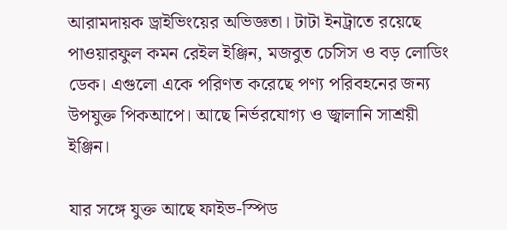আরামদায়ক ড্রাইভিংয়ের অভিজ্ঞতা। টাটা ইনট্রাতে রয়েছে পাওয়ারফুল কমন রেইল ইঞ্জিন, মজবুত চেসিস ও বড় লোডিং ডেক। এগুলো একে পরিণত করেছে পণ্য পরিবহনের জন্য উপযুক্ত পিকআপে। আছে নির্ভরযোগ্য ও জ্বালানি সাশ্রয়ী ইঞ্জিন।

যার সঙ্গে যুক্ত আছে ফাইভ-স্পিড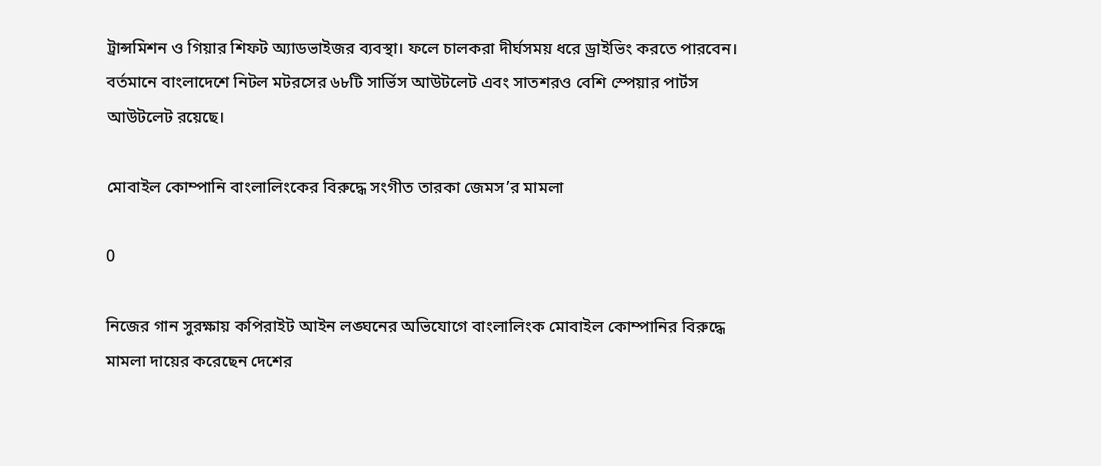ট্রান্সমিশন ও গিয়ার শিফট অ্যাডভাইজর ব্যবস্থা। ফলে চালকরা দীর্ঘসময় ধরে ড্রাইভিং করতে পারবেন। বর্তমানে বাংলাদেশে নিটল মটরসের ৬৮টি সার্ভিস আউটলেট এবং সাতশরও বেশি স্পেয়ার পার্টস আউটলেট রয়েছে।

মোবাইল কোম্পানি বাংলালিংকের বিরুদ্ধে সংগীত তারকা জেমস’র মামলা

0

নিজের গান সুরক্ষায় কপিরাইট আইন লঙ্ঘনের অভিযোগে বাংলালিংক মোবাইল কোম্পানির বিরুদ্ধে মামলা দায়ের করেছেন দেশের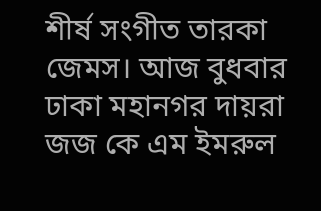শীর্ষ সংগীত তারকা জেমস। আজ বুধবার ঢাকা মহানগর দায়রা জজ কে এম ইমরুল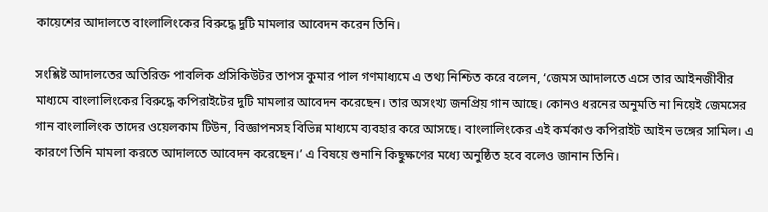কায়েশের আদালতে বাংলালিংকের বিরুদ্ধে দুটি মামলার আবেদন করেন তিনি।

সংশ্লিষ্ট আদালতের অতিরিক্ত পাবলিক প্রসিকিউটর তাপস কুমার পাল গণমাধ্যমে এ তথ্য নিশ্চিত করে বলেন, ‘জেমস আদালতে এসে তার আইনজীবীর মাধ্যমে বাংলালিংকের বিরুদ্ধে কপিরাইটের দুটি মামলার আবেদন করেছেন। তার অসংখ্য জনপ্রিয় গান আছে। কোনও ধরনের অনুমতি না নিয়েই জেমসের গান বাংলালিংক তাদের ওয়েলকাম টিউন, বিজ্ঞাপনসহ বিভিন্ন মাধ্যমে ব্যবহার করে আসছে। বাংলালিংকের এই কর্মকাণ্ড কপিরাইট আইন ভঙ্গের সামিল। এ কারণে তিনি মামলা করতে আদালতে আবেদন করেছেন।’ এ বিষয়ে শুনানি কিছুক্ষণের মধ্যে অনুষ্ঠিত হবে বলেও জানান তিনি।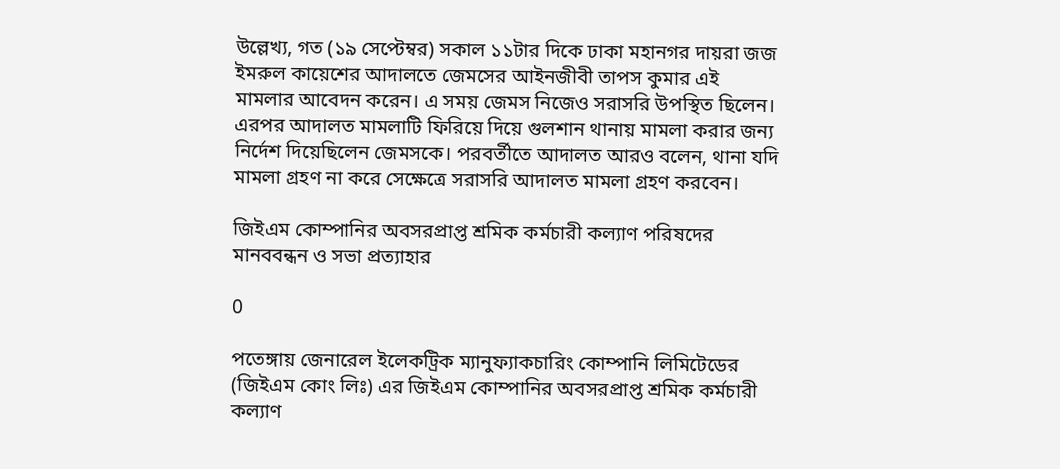উল্লেখ্য, গত (১৯ সেপ্টেম্বর) সকাল ১১টার দিকে ঢাকা মহানগর দায়রা জজ ইমরুল কায়েশের আদালতে জেমসের আইনজীবী তাপস কুমার এই মামলার আবেদন করেন। এ সময় জেমস নিজেও সরাসরি উপস্থিত ছিলেন। এরপর আদালত মামলাটি ফিরিয়ে দিয়ে গুলশান থানায় মামলা করার জন্য নির্দেশ দিয়েছিলেন জেমসকে। পরবর্তীতে আদালত আরও বলেন, থানা যদি মামলা গ্রহণ না করে সেক্ষেত্রে সরাসরি আদালত মামলা গ্রহণ করবেন।

জিইএম কোম্পানির অবসরপ্রাপ্ত শ্রমিক কর্মচারী কল্যাণ পরিষদের মানববন্ধন ও সভা প্রত্যাহার

0

পতেঙ্গায় জেনারেল ইলেকট্রিক ম্যানুফ্যাকচারিং কোম্পানি লিমিটেডের (জিইএম কোং লিঃ) এর জিইএম কোম্পানির অবসরপ্রাপ্ত শ্রমিক কর্মচারী কল্যাণ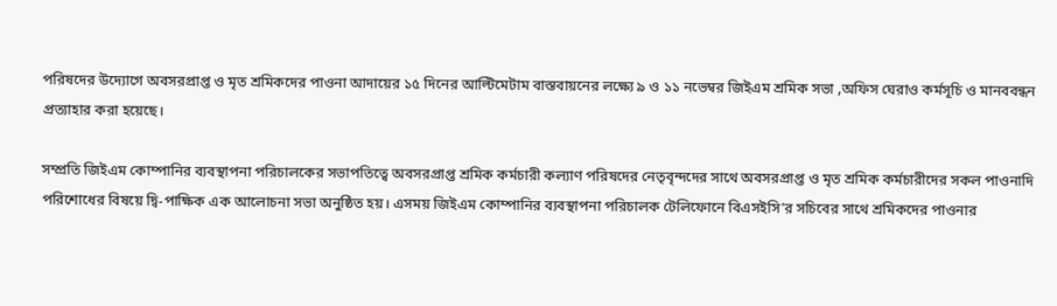পরিষদের উদ্যোগে অবসরপ্রাপ্ত ও মৃত শ্রমিকদের পাওনা আদায়ের ১৫ দিনের আল্টিমেটাম বাস্তবায়নের লক্ষ্যে ৯ ও ১১ নভেম্বর জিইএম শ্রমিক সভা ,অফিস ঘেরাও কর্মসূচি ও মানববন্ধন প্রত্যাহার করা হয়েছে।

সম্প্রতি জিইএম কোম্পানির ব্যবস্থাপনা পরিচালকের সভাপতিত্বে অবসরপ্রাপ্ত শ্রমিক কর্মচারী কল্যাণ পরিষদের নেতৃবৃন্দদের সাথে অবসরপ্রাপ্ত ও মৃত শ্রমিক কর্মচারীদের সকল পাওনাদি পরিশোধের বিষয়ে দ্বি-পাক্ষিক এক আলোচনা সভা অনুষ্ঠিত হয়। এসময় জিইএম কোম্পানির ব্যবস্থাপনা পরিচালক টেলিফোনে বিএসইসি’র সচিবের সাথে শ্রমিকদের পাওনার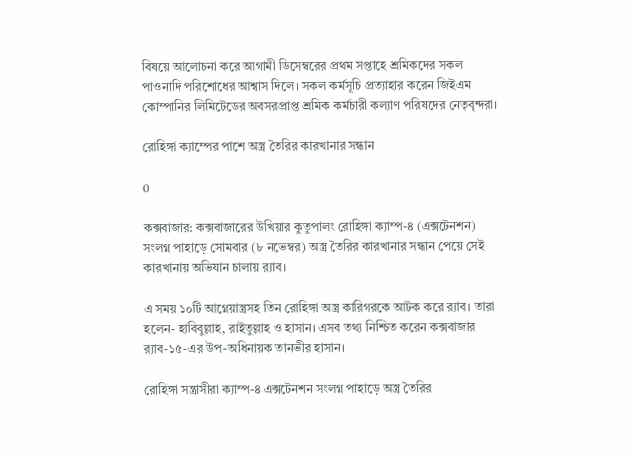বিষয়ে আলোচনা করে আগামী ডিসেম্বরের প্রথম সপ্তাহে শ্রমিকদের সকল পাওনাদি পরিশোধের আশ্বাস দিলে। সকল কর্মসূচি প্রত্যাহার করেন জিইএম কোম্পানির লিমিটেডের অবসরপ্রাপ্ত শ্রমিক কর্মচারী কল্যাণ পরিষদের নেতৃবৃন্দরা।

রোহিঙ্গা ক্যাম্পের পাশে অস্ত্র তৈরির কারখানার সন্ধান

0

কক্সবাজার: কক্সবাজারের উখিয়ার কুতুপালং রোহিঙ্গা ক্যাম্প-৪ (এক্সটেনশন) সংলগ্ন পাহাড়ে সোমবার (৮ নভেম্বর) অস্ত্র তৈরির কারখানার সন্ধান পেয়ে সেই কারখানায় অভিযান চালায় র‌্যাব।

এ সময় ১০টি আগ্নেয়াস্ত্রসহ তিন রোহিঙ্গা অস্ত্র কারিগরকে আটক করে র‌্যাব। তারা হলেন- হাবিবুল্লাহ, রাইতুল্লাহ ও হাসান। এসব তথ্য নিশ্চিত করেন কক্সবাজার র‌্যাব-১৫-এর উপ-অধিনায়ক তানভীর হাসান।

রোহিঙ্গা সন্ত্রাসীরা ক্যাম্প-৪ এক্সটেনশন সংলগ্ন পাহাড়ে অস্ত্র তৈরির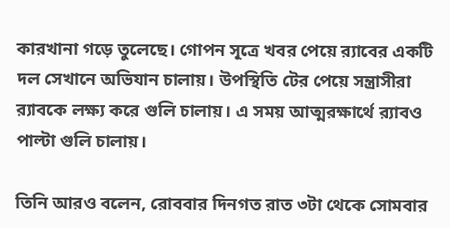কারখানা গড়ে তুলেছে। গোপন সূত্রে খবর পেয়ে র‌্যাবের একটি দল সেখানে অভিযান চালায়। উপস্থিতি টের পেয়ে সন্ত্রাসীরা র‌্যাবকে লক্ষ্য করে গুলি চালায়। এ সময় আত্মরক্ষার্থে র‌্যাবও পাল্টা গুলি চালায়।

তিনি আরও বলেন, রোববার দিনগত রাত ৩টা থেকে সোমবার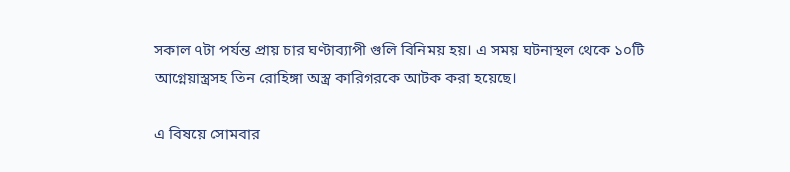সকাল ৭টা পর্যন্ত প্রায় চার ঘণ্টাব্যাপী গুলি বিনিময় হয়। এ সময় ঘটনাস্থল থেকে ১০টি আগ্নেয়াস্ত্রসহ তিন রোহিঙ্গা অস্ত্র কারিগরকে আটক করা হয়েছে।

এ বিষয়ে সোমবার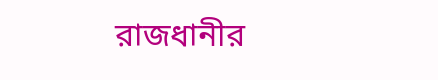রাজধানীর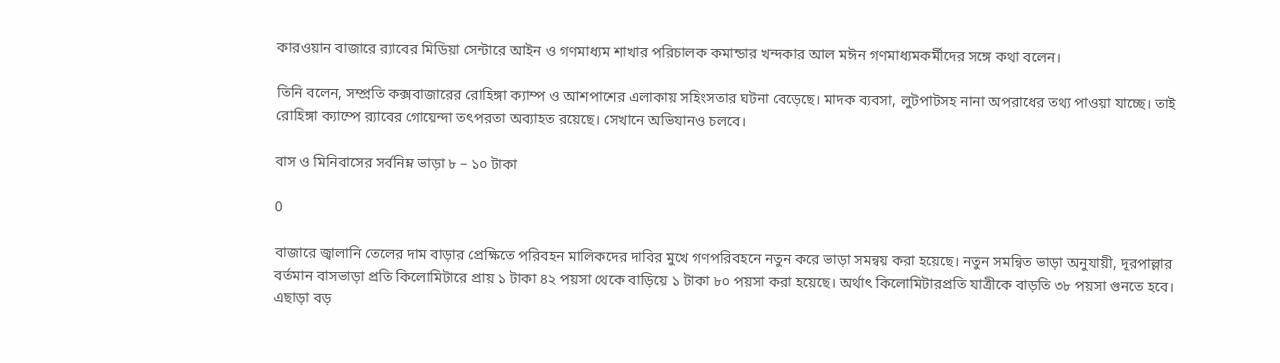কারওয়ান বাজারে র‌্যাবের মিডিয়া সেন্টারে আইন ও গণমাধ্যম শাখার পরিচালক কমান্ডার খন্দকার আল মঈন গণমাধ্যমকর্মীদের সঙ্গে কথা বলেন।

তিনি বলেন, সম্প্রতি কক্সবাজারের রোহিঙ্গা ক্যাম্প ও আশপাশের এলাকায় সহিংসতার ঘটনা বেড়েছে। মাদক ব্যবসা, লুটপাটসহ নানা অপরাধের তথ্য পাওয়া যাচ্ছে। তাই রোহিঙ্গা ক্যাম্পে র‌্যাবের গোয়েন্দা তৎপরতা অব্যাহত রয়েছে। সেখানে অভিযানও চলবে।

বাস ও মিনিবাসের সর্বনিম্ন ভাড়া ৮ – ১০ টাকা

0

বাজারে জ্বালানি তেলের দাম বাড়ার প্রেক্ষিতে পরিবহন মালিকদের দাবির মুখে গণপরিবহনে নতুন করে ভাড়া সমন্বয় করা হয়েছে। নতুন সমন্বিত ভাড়া অনুযায়ী, দূরপাল্লার বর্তমান বাসভাড়া প্রতি কিলোমিটারে প্রায় ১ টাকা ৪২ পয়সা থেকে বাড়িয়ে ১ টাকা ৮০ পয়সা করা হয়েছে। অর্থাৎ কিলোমিটারপ্রতি যাত্রীকে বাড়তি ৩৮ পয়সা গুনতে হবে। এছাড়া বড়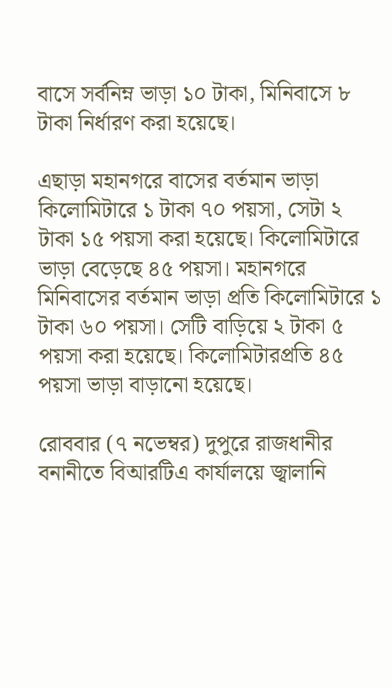বাসে সর্বনিম্ন ভাড়া ১০ টাকা, মিনিবাসে ৮ টাকা নির্ধারণ করা হয়েছে।

এছাড়া মহানগরে বাসের বর্তমান ভাড়া কিলোমিটারে ১ টাকা ৭০ পয়সা, সেটা ২ টাকা ১৫ পয়সা করা হয়েছে। কিলোমিটারে ভাড়া বেড়েছে ৪৫ পয়সা। মহানগরে মিনিবাসের বর্তমান ভাড়া প্রতি কিলোমিটারে ১ টাকা ৬০ পয়সা। সেটি বাড়িয়ে ২ টাকা ৫ পয়সা করা হয়েছে। কিলোমিটারপ্রতি ৪৫ পয়সা ভাড়া বাড়ানো হয়েছে।

রোববার (৭ নভেম্বর) দুপুরে রাজধানীর বনানীতে বিআরটিএ কার্যালয়ে জ্বালানি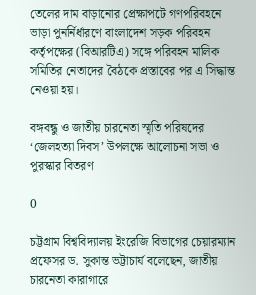তেলের দাম বাড়ানোর প্রেক্ষাপটে গণপরিবহনে ভাড়া পুনর্নির্ধারণে বাংলাদেশ সড়ক পরিবহন কর্তৃপক্ষের (বিআরটিএ) সঙ্গে পরিবহন মালিক সমিতির নেতাদের বৈঠকে প্রস্তাবের পর এ সিদ্ধান্ত নেওয়া হয়।

বঙ্গবন্ধু ও জাতীয় চারনেতা স্মৃতি পরিষদের ‘জেলহত্যা দিবস’ উপলক্ষে আলোচনা সভা ও পুরস্কার বিতরণ

0

চট্টগ্রাম বিশ্ববিদ্যালয় ইংরেজি বিভাগের চেয়ারম্যান প্রফেসর ড. সুকান্ত ভট্টাচার্য বলেছেন, জাতীয় চারনেতা কারাগারে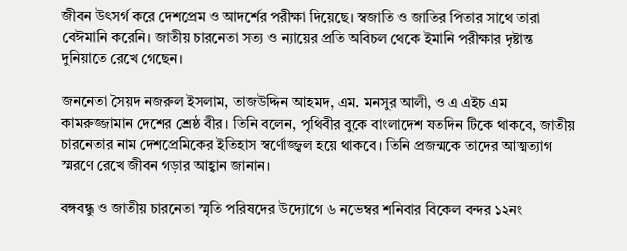জীবন উৎসর্গ করে দেশপ্রেম ও আদর্শের পরীক্ষা দিয়েছে। স্বজাতি ও জাতির পিতার সাথে তারা বেঈমানি করেনি। জাতীয় চারনেতা সত্য ও ন্যায়ের প্রতি অবিচল থেকে ইমানি পরীক্ষার দৃষ্টান্ত দুনিয়াতে রেখে গেছেন।

জননেতা সৈয়দ নজরুল ইসলাম, তাজউদ্দিন আহমদ, এম. মনসুর আলী, ও এ এইচ এম কামরুজ্জামান দেশের শ্রেষ্ঠ বীর। তিনি বলেন, পৃথিবীর বুকে বাংলাদেশ যতদিন টিকে থাকবে, জাতীয় চারনেতার নাম দেশপ্রেমিকের ইতিহাস স্বর্ণোজ্জ্বল হয়ে থাকবে। তিনি প্রজন্মকে তাদের আত্মত্যাগ স্মরণে রেখে জীবন গড়ার আহ্বান জানান।

বঙ্গবন্ধু ও জাতীয় চারনেতা স্মৃতি পরিষদের উদ্যোগে ৬ নভেম্বর শনিবার বিকেল বন্দর ১২নং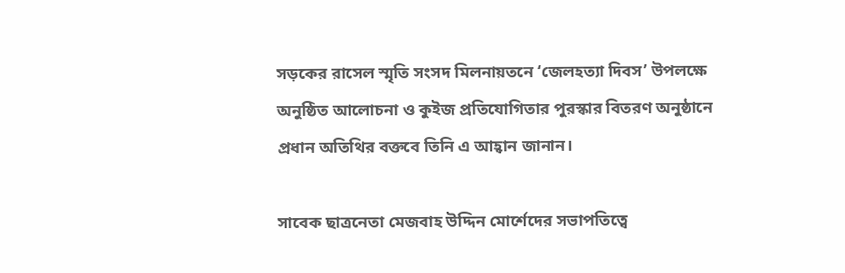সড়কের রাসেল স্মৃতি সংসদ মিলনায়তনে ‘জেলহত্যা দিবস’ উপলক্ষে অনুষ্ঠিত আলোচনা ও কুইজ প্রতিযোগিতার পুরস্কার বিতরণ অনুষ্ঠানে প্রধান অতিথির বক্তবে তিনি এ আহ্বান জানান।

সাবেক ছাত্রনেতা মেজবাহ উদ্দিন মোর্শেদের সভাপতিত্বে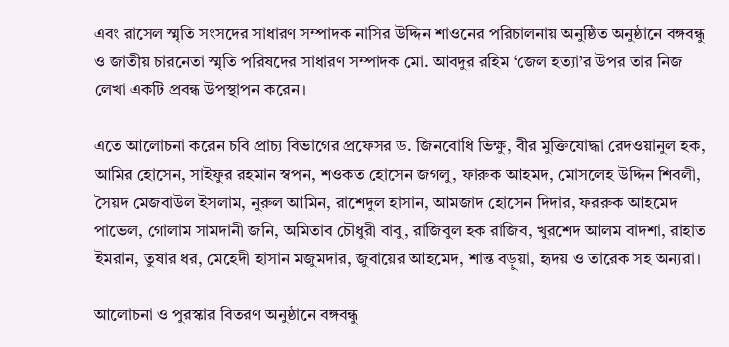এবং রাসেল স্মৃতি সংসদের সাধারণ সম্পাদক নাসির উদ্দিন শাওনের পরিচালনায় অনুষ্ঠিত অনুষ্ঠানে বঙ্গবন্ধু ও জাতীয় চারনেতা স্মৃতি পরিষদের সাধারণ সম্পাদক মো. আবদুর রহিম ‘জেল হত্যা’র উপর তার নিজ লেখা একটি প্রবন্ধ উপস্থাপন করেন।

এতে আলোচনা করেন চবি প্রাচ্য বিভাগের প্রফেসর ড. জিনবোধি ভিক্ষু, বীর মুক্তিযোদ্ধা রেদওয়ানুল হক, আমির হোসেন, সাইফুর রহমান স্বপন, শওকত হোসেন জগলু, ফারুক আহমদ, মোসলেহ উদ্দিন শিবলী, সৈয়দ মেজবাউল ইসলাম, নুরুল আমিন, রাশেদুল হাসান, আমজাদ হোসেন দিদার, ফররুক আহমেদ পাভেল, গোলাম সামদানী জনি, অমিতাব চৌধুরী বাবু, রাজিবুল হক রাজিব, খুরশেদ আলম বাদশা, রাহাত ইমরান, তুষার ধর, মেহেদী হাসান মজুমদার, জুবায়ের আহমেদ, শান্ত বড়ুয়া, হৃদয় ও তারেক সহ অন্যরা।

আলোচনা ও পুরস্কার বিতরণ অনুষ্ঠানে বঙ্গবন্ধু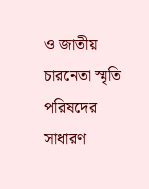ও জাতীয় চারনেতা স্মৃতি পরিষদের সাধারণ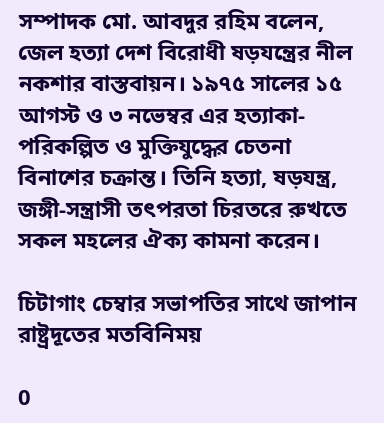সম্পাদক মো. আবদুর রহিম বলেন, জেল হত্যা দেশ বিরোধী ষড়যন্ত্রের নীল নকশার বাস্তবায়ন। ১৯৭৫ সালের ১৫ আগস্ট ও ৩ নভেম্বর এর হত্যাকা- পরিকল্পিত ও মুক্তিযুদ্ধের চেতনা বিনাশের চক্রান্ত। তিনি হত্যা, ষড়যন্ত্র, জঙ্গী-সন্ত্রাসী তৎপরতা চিরতরে রুখতে সকল মহলের ঐক্য কামনা করেন।

চিটাগাং চেম্বার সভাপতির সাথে জাপান রাষ্ট্রদূতের মতবিনিময়

0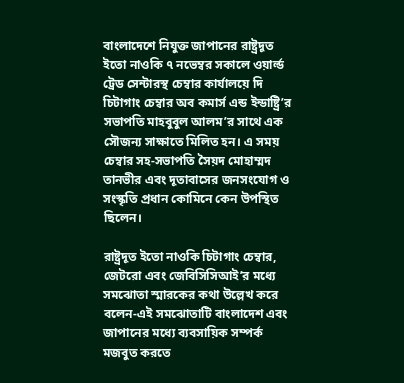বাংলাদেশে নিযুক্ত জাপানের রাষ্ট্রদূত ইতো নাওকি ৭ নভেম্বর সকালে ওয়ার্ল্ড ট্রেড সেন্টারস্থ চেম্বার কার্যালয়ে দি চিটাগাং চেম্বার অব কমার্স এন্ড ইন্ডাষ্ট্রি’র সভাপতি মাহবুবুল আলম’র সাথে এক সৌজন্য সাক্ষাতে মিলিত হন। এ সময় চেম্বার সহ-সভাপতি সৈয়দ মোহাম্মদ তানভীর এবং দূতাবাসের জনসংযোগ ও সংস্কৃতি প্রধান কোমিনে কেন উপস্থিত ছিলেন।

রাষ্ট্রদূত ইতো নাওকি চিটাগাং চেম্বার, জেটরো এবং জেবিসিসিআই’র মধ্যে সমঝোতা স্মারকের কথা উল্লেখ করে বলেন-এই সমঝোতাটি বাংলাদেশ এবং জাপানের মধ্যে ব্যবসায়িক সম্পর্ক মজবুত করতে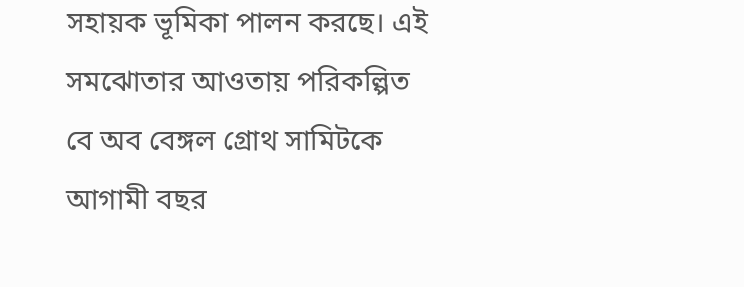সহায়ক ভূমিকা পালন করছে। এই সমঝোতার আওতায় পরিকল্পিত বে অব বেঙ্গল গ্রোথ সামিটকে আগামী বছর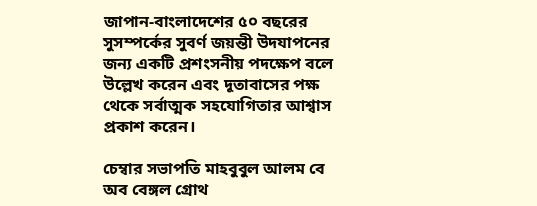জাপান-বাংলাদেশের ৫০ বছরের সুসম্পর্কের সুবর্ণ জয়ন্তী উদযাপনের জন্য একটি প্রশংসনীয় পদক্ষেপ বলে উল্লেখ করেন এবং দূতাবাসের পক্ষ থেকে সর্বাত্মক সহযোগিতার আশ্বাস প্রকাশ করেন।

চেম্বার সভাপতি মাহবুবুল আলম বে অব বেঙ্গল গ্রোথ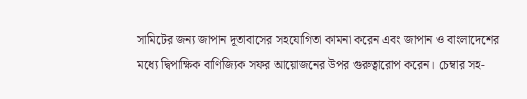সামিটের জন্য জাপান দূতাবাসের সহযোগিতা কামনা করেন এবং জাপান ও বাংলাদেশের মধ্যে দ্বিপাক্ষিক বাণিজ্যিক সফর আয়োজনের উপর গুরুত্বারোপ করেন। চেম্বার সহ-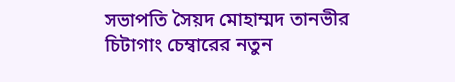সভাপতি সৈয়দ মোহাম্মদ তানভীর চিটাগাং চেম্বারের নতুন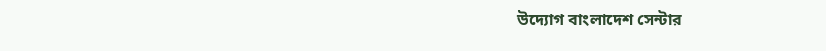উদ্যোগ বাংলাদেশ সেন্টার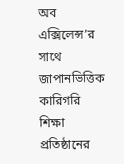অব এক্সিলেন্স’র সাথে জাপানভিত্তিক কারিগরি শিক্ষা প্রতিষ্ঠানের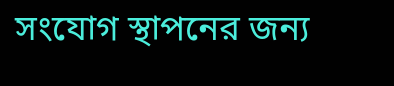সংযোগ স্থাপনের জন্য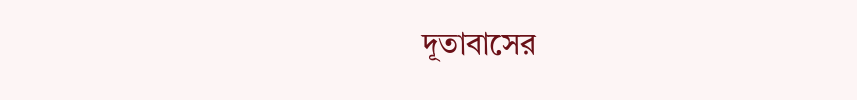দূতাবাসের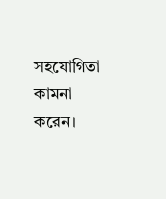সহযোগিতা কামনা করেন।